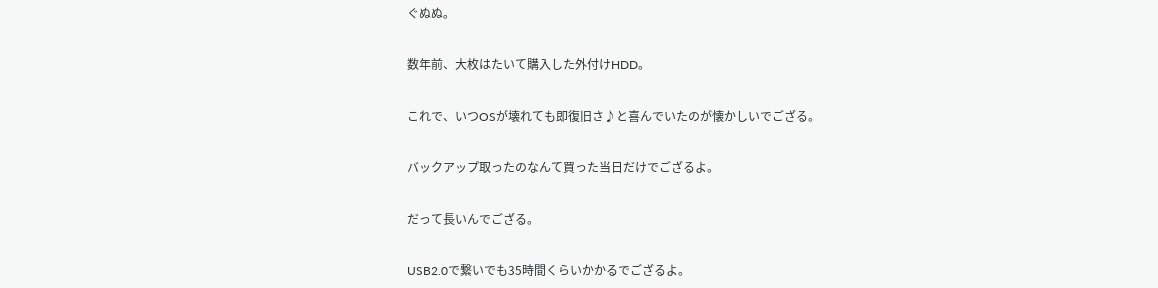ぐぬぬ。


数年前、大枚はたいて購入した外付けHDD。


これで、いつOSが壊れても即復旧さ♪と喜んでいたのが懐かしいでござる。


バックアップ取ったのなんて買った当日だけでござるよ。


だって長いんでござる。


USB2.0で繋いでも35時間くらいかかるでござるよ。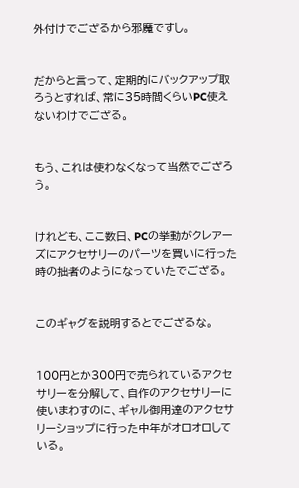外付けでござるから邪魔ですし。


だからと言って、定期的にバックアップ取ろうとすれば、常に35時間くらいPC使えないわけでござる。


もう、これは使わなくなって当然でござろう。


けれども、ここ数日、PCの挙動がクレアーズにアクセサリーのパーツを買いに行った時の拙者のようになっていたでござる。


このギャグを説明するとでござるな。


100円とか300円で売られているアクセサリーを分解して、自作のアクセサリーに使いまわすのに、ギャル御用達のアクセサリーショップに行った中年がオロオロしている。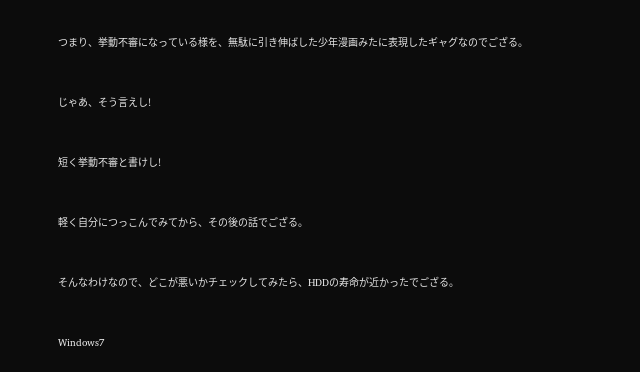つまり、挙動不審になっている様を、無駄に引き伸ばした少年漫画みたに表現したギャグなのでござる。


じゃあ、そう言えし!


短く挙動不審と書けし!


軽く自分につっこんでみてから、その後の話でござる。


そんなわけなので、どこが悪いかチェックしてみたら、HDDの寿命が近かったでござる。


Windows7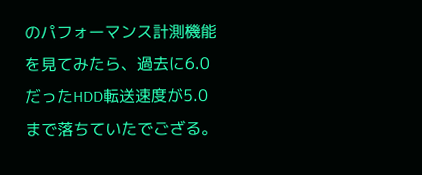のパフォーマンス計測機能を見てみたら、過去に6.0だったHDD転送速度が5.0まで落ちていたでござる。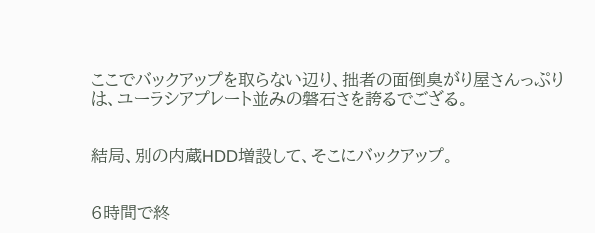ここでバックアップを取らない辺り、拙者の面倒臭がり屋さんっぷりは、ユーラシアプレート並みの磐石さを誇るでござる。


結局、別の内蔵HDD増設して、そこにバックアップ。


6時間で終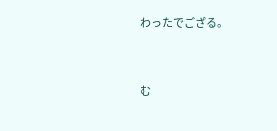わったでござる。


む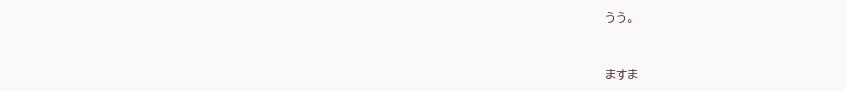うう。


ますま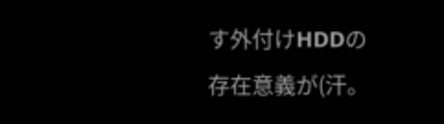す外付けHDDの存在意義が(汗。